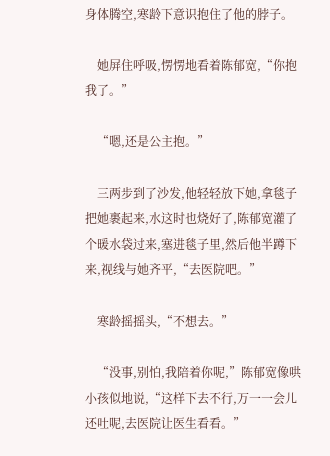身体腾空,寒龄下意识抱住了他的脖子。

    她屏住呼吸,愣愣地看着陈郁宽,“你抱我了。”

    “嗯,还是公主抱。”

    三两步到了沙发,他轻轻放下她,拿毯子把她裹起来,水这时也烧好了,陈郁宽灌了个暖水袋过来,塞进毯子里,然后他半蹲下来,视线与她齐平,“去医院吧。”

    寒龄摇摇头,“不想去。”

    “没事,别怕,我陪着你呢,”陈郁宽像哄小孩似地说,“这样下去不行,万一一会儿还吐呢,去医院让医生看看。”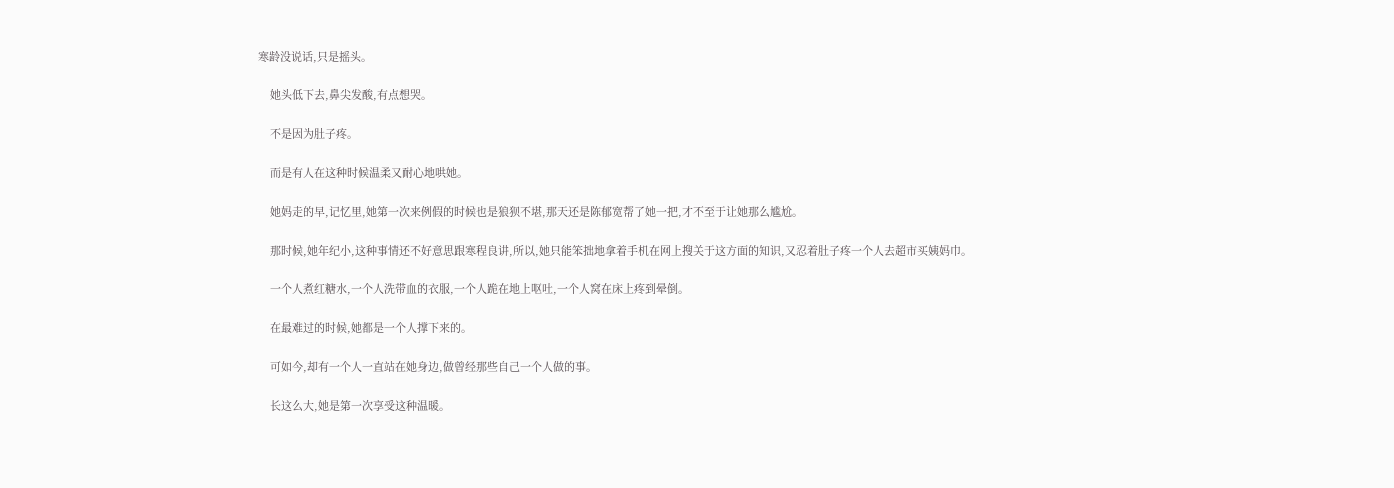寒龄没说话,只是摇头。

    她头低下去,鼻尖发酸,有点想哭。

    不是因为肚子疼。

    而是有人在这种时候温柔又耐心地哄她。

    她妈走的早,记忆里,她第一次来例假的时候也是狼狈不堪,那天还是陈郁宽帮了她一把,才不至于让她那么尴尬。

    那时候,她年纪小,这种事情还不好意思跟寒程良讲,所以,她只能笨拙地拿着手机在网上搜关于这方面的知识,又忍着肚子疼一个人去超市买姨妈巾。

    一个人煮红糖水,一个人洗带血的衣服,一个人跪在地上呕吐,一个人窝在床上疼到晕倒。

    在最难过的时候,她都是一个人撑下来的。

    可如今,却有一个人一直站在她身边,做曾经那些自己一个人做的事。

    长这么大,她是第一次享受这种温暖。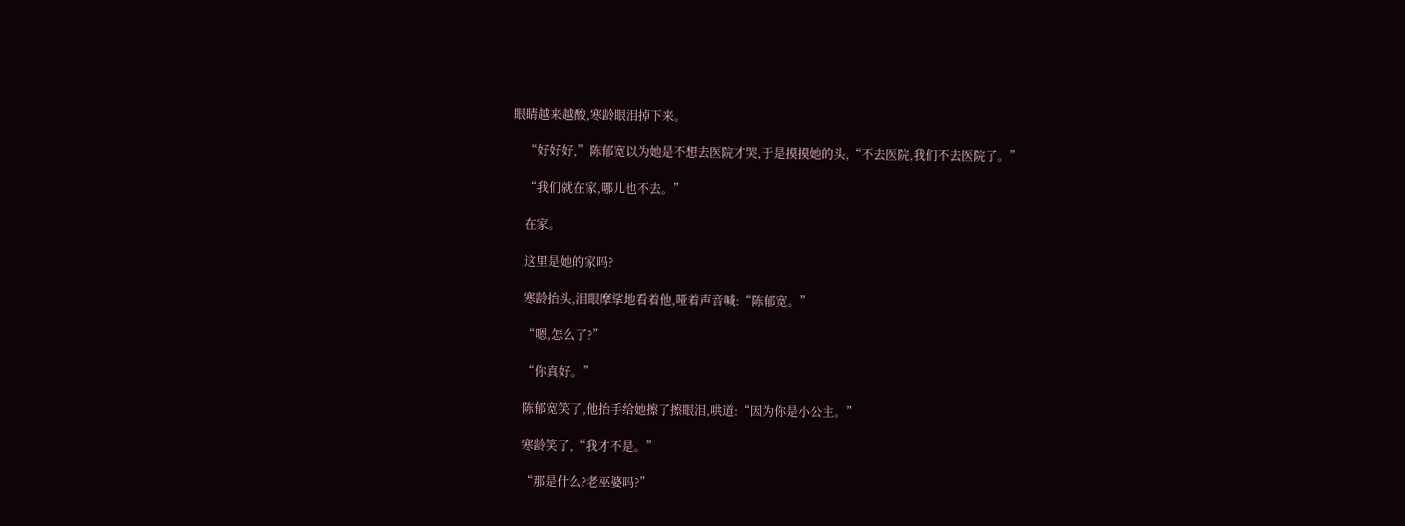眼睛越来越酸,寒龄眼泪掉下来。

    “好好好,”陈郁宽以为她是不想去医院才哭,于是摸摸她的头,“不去医院,我们不去医院了。”

    “我们就在家,哪儿也不去。”

    在家。

    这里是她的家吗?

    寒龄抬头,泪眼摩挲地看着他,哑着声音喊:“陈郁宽。”

    “嗯,怎么了?”

    “你真好。”

    陈郁宽笑了,他抬手给她擦了擦眼泪,哄道:“因为你是小公主。”

    寒龄笑了,“我才不是。”

    “那是什么?老巫婆吗?”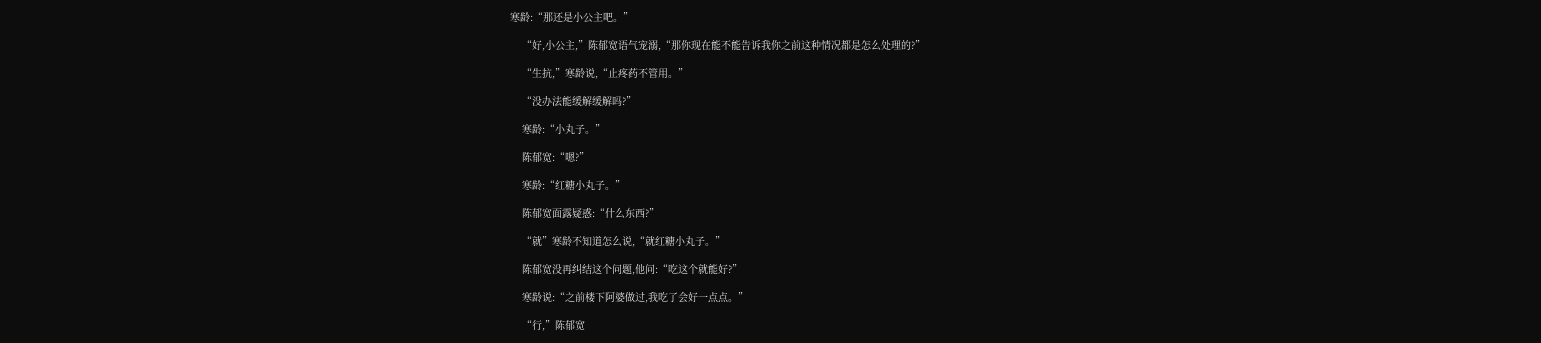寒龄:“那还是小公主吧。”

    “好,小公主,”陈郁宽语气宠溺,“那你现在能不能告诉我你之前这种情况都是怎么处理的?”

    “生抗,”寒龄说,“止疼药不管用。”

    “没办法能缓解缓解吗?”

    寒龄:“小丸子。”

    陈郁宽:“嗯?”

    寒龄:“红糖小丸子。”

    陈郁宽面露疑惑:“什么东西?”

    “就”寒龄不知道怎么说,“就红糖小丸子。”

    陈郁宽没再纠结这个问题,他问:“吃这个就能好?”

    寒龄说:“之前楼下阿婆做过,我吃了会好一点点。”

    “行,”陈郁宽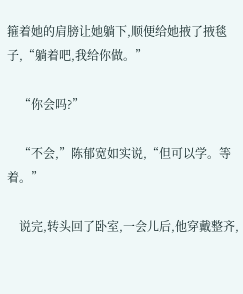箍着她的肩膀让她躺下,顺便给她掖了掖毯子,“躺着吧,我给你做。”

    “你会吗?”

    “不会,”陈郁宽如实说,“但可以学。等着。”

    说完,转头回了卧室,一会儿后,他穿戴整齐,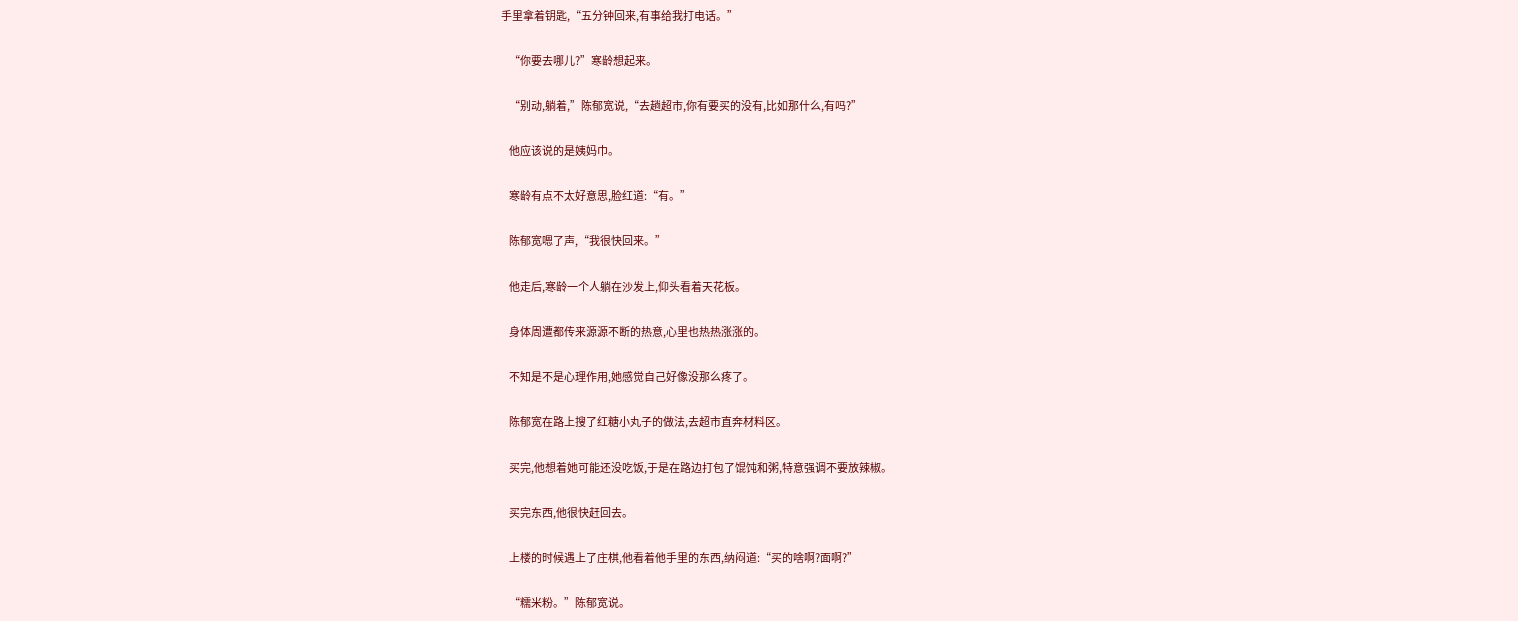手里拿着钥匙,“五分钟回来,有事给我打电话。”

    “你要去哪儿?”寒龄想起来。

    “别动,躺着,”陈郁宽说,“去趟超市,你有要买的没有,比如那什么,有吗?”

    他应该说的是姨妈巾。

    寒龄有点不太好意思,脸红道:“有。”

    陈郁宽嗯了声,“我很快回来。”

    他走后,寒龄一个人躺在沙发上,仰头看着天花板。

    身体周遭都传来源源不断的热意,心里也热热涨涨的。

    不知是不是心理作用,她感觉自己好像没那么疼了。

    陈郁宽在路上搜了红糖小丸子的做法,去超市直奔材料区。

    买完,他想着她可能还没吃饭,于是在路边打包了馄饨和粥,特意强调不要放辣椒。

    买完东西,他很快赶回去。

    上楼的时候遇上了庄棋,他看着他手里的东西,纳闷道:“买的啥啊?面啊?”

    “糯米粉。”陈郁宽说。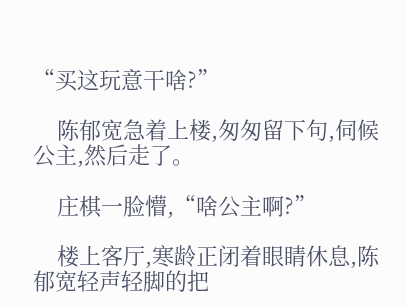“买这玩意干啥?”

    陈郁宽急着上楼,匆匆留下句,伺候公主,然后走了。

    庄棋一脸懵,“啥公主啊?”

    楼上客厅,寒龄正闭着眼睛休息,陈郁宽轻声轻脚的把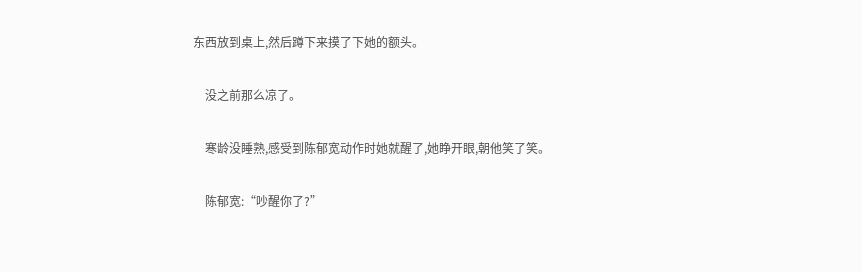东西放到桌上,然后蹲下来摸了下她的额头。

    没之前那么凉了。

    寒龄没睡熟,感受到陈郁宽动作时她就醒了,她睁开眼,朝他笑了笑。

    陈郁宽:“吵醒你了?”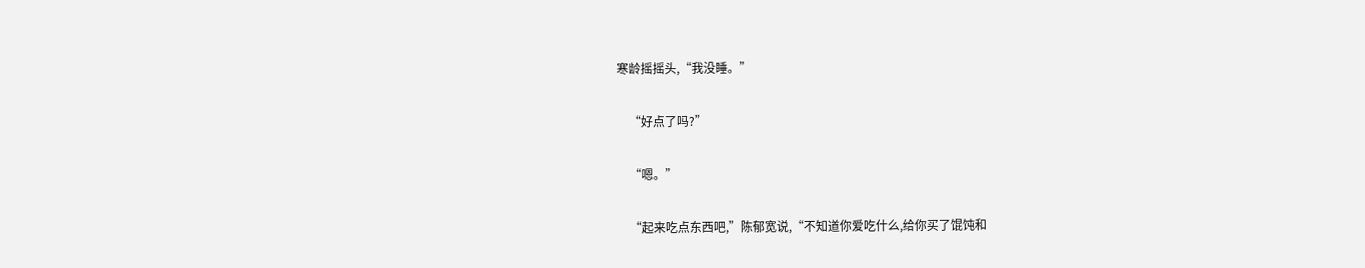寒龄摇摇头,“我没睡。”

    “好点了吗?”

    “嗯。”

    “起来吃点东西吧,”陈郁宽说,“不知道你爱吃什么,给你买了馄饨和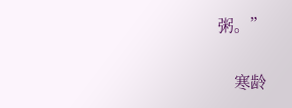粥。”

    寒龄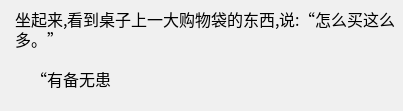坐起来,看到桌子上一大购物袋的东西,说:“怎么买这么多。”

    “有备无患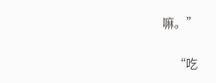嘛。”

    “吃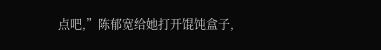点吧,”陈郁宽给她打开馄饨盒子,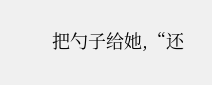把勺子给她,“还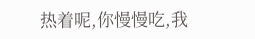热着呢,你慢慢吃,我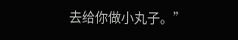去给你做小丸子。”